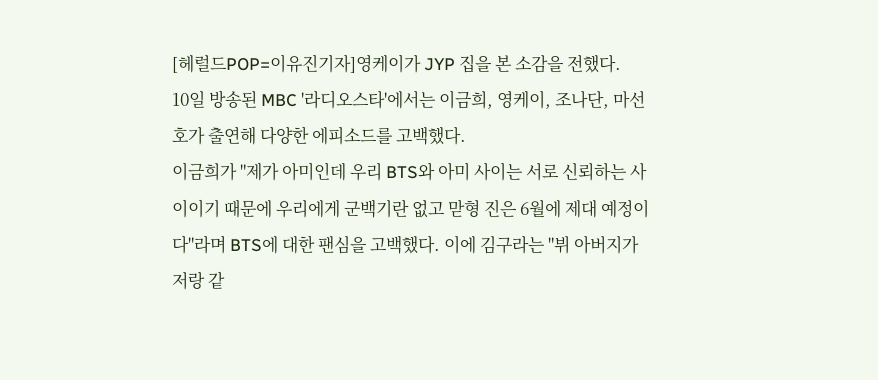[헤럴드POP=이유진기자]영케이가 JYP 집을 본 소감을 전했다.
10일 방송된 MBC '라디오스타'에서는 이금희, 영케이, 조나단, 마선호가 출연해 다양한 에피소드를 고백했다.
이금희가 "제가 아미인데 우리 BTS와 아미 사이는 서로 신뢰하는 사이이기 때문에 우리에게 군백기란 없고 맏형 진은 6월에 제대 예정이다"라며 BTS에 대한 팬심을 고백했다. 이에 김구라는 "뷔 아버지가 저랑 같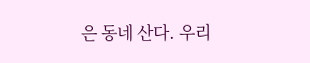은 동네 산다. 우리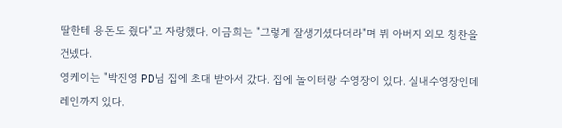딸한테 용돈도 줬다"고 자랑했다. 이금희는 "그렇게 잘생기셨다더라"며 뷔 아버지 외모 칭찬을 건넸다.
영케이는 "박진영 PD님 집에 초대 받아서 갔다. 집에 놀이터랑 수영장이 있다. 실내수영장인데 레인까지 있다.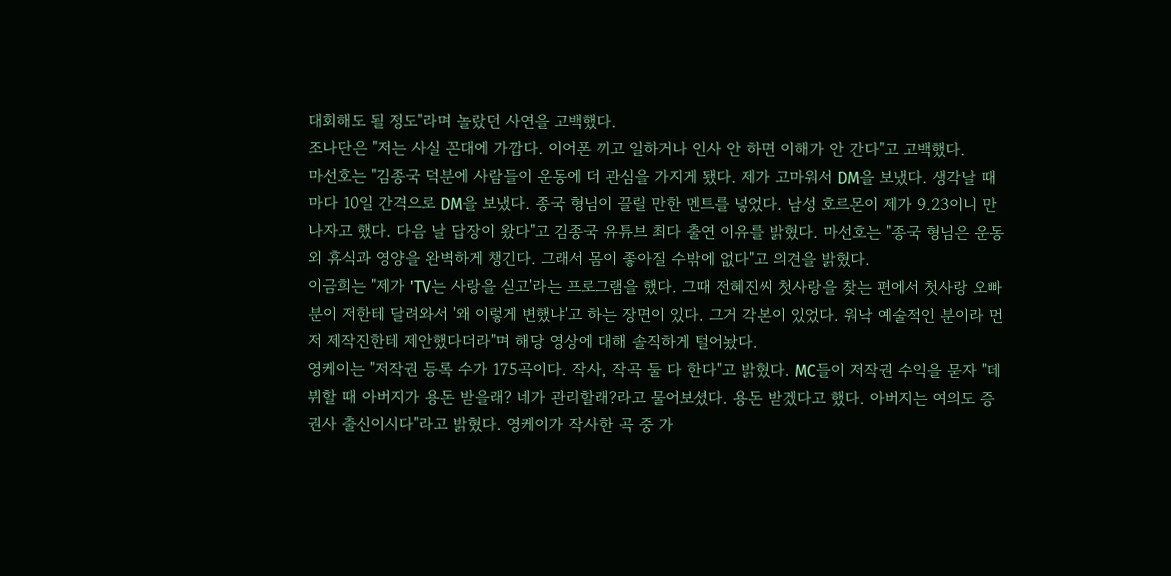대회해도 될 정도"라며 놀랐던 사연을 고백했다.
조나단은 "저는 사실 꼰대에 가깝다. 이어폰 끼고 일하거나 인사 안 하면 이해가 안 간다"고 고백했다.
마선호는 "김종국 덕분에 사람들이 운동에 더 관심을 가지게 됐다. 제가 고마워서 DM을 보냈다. 생각날 때마다 10일 간격으로 DM을 보냈다. 종국 형님이 끌릴 만한 멘트를 넣었다. 남성 호르몬이 제가 9.23이니 만나자고 했다. 다음 날 답장이 왔다"고 김종국 유튜브 최다 출연 이유를 밝혔다. 마선호는 "종국 형님은 운동 외 휴식과 영양을 완벽하게 챙긴다. 그래서 몸이 좋아질 수밖에 없다"고 의견을 밝혔다.
이금희는 "제가 'TV는 사랑을 싣고'라는 프로그램을 했다. 그때 전혜진씨 첫사랑을 찾는 편에서 첫사랑 오빠분이 저한테 달려와서 '왜 이렇게 변했냐'고 하는 장면이 있다. 그거 각본이 있었다. 워낙 예술적인 분이라 먼저 제작진한테 제안했다더라"며 해당 영상에 대해 솔직하게 털어놨다.
영케이는 "저작권 등록 수가 175곡이다. 작사, 작곡 둘 다 한다"고 밝혔다. MC들이 저작권 수익을 묻자 "데뷔할 때 아버지가 용돈 받을래? 네가 관리할래?라고 물어보셨다. 용돈 받겠다고 했다. 아버지는 여의도 증권사 출신이시다"라고 밝혔다. 영케이가 작사한 곡 중 가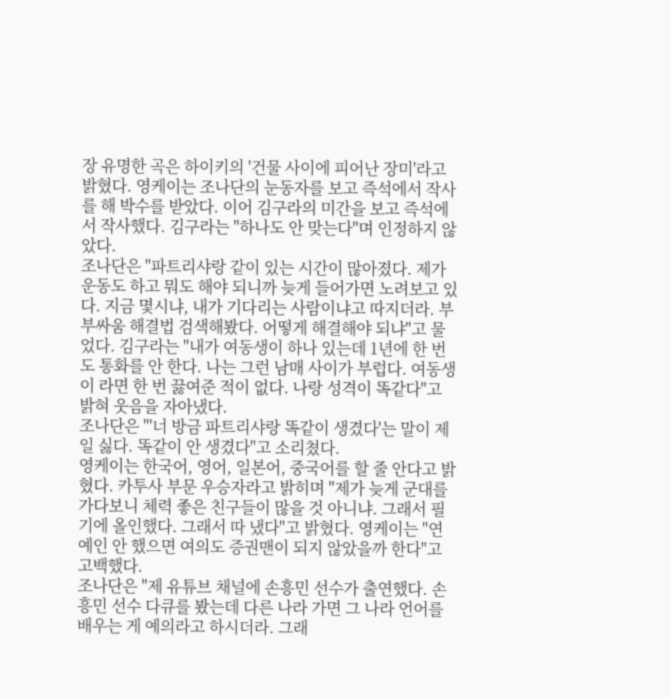장 유명한 곡은 하이키의 '건물 사이에 피어난 장미'라고 밝혔다. 영케이는 조나단의 눈동자를 보고 즉석에서 작사를 해 박수를 받았다. 이어 김구라의 미간을 보고 즉석에서 작사했다. 김구라는 "하나도 안 맞는다"며 인정하지 않았다.
조나단은 "파트리샤랑 같이 있는 시간이 많아졌다. 제가 운동도 하고 뭐도 해야 되니까 늦게 들어가면 노려보고 있다. 지금 몇시냐, 내가 기다리는 사람이냐고 따지더라. 부부싸움 해결법 검색해봤다. 어떻게 해결해야 되냐"고 물었다. 김구라는 "내가 여동생이 하나 있는데 1년에 한 번도 통화를 안 한다. 나는 그런 남매 사이가 부럽다. 여동생이 라면 한 번 끓여준 적이 없다. 나랑 성격이 똑같다"고 밝혀 웃음을 자아냈다.
조나단은 "'너 방금 파트리샤랑 똑같이 생겼다'는 말이 제일 싫다. 똑같이 안 생겼다"고 소리쳤다.
영케이는 한국어, 영어, 일본어, 중국어를 할 줄 안다고 밝혔다. 카투사 부문 우승자라고 밝히며 "제가 늦게 군대를 가다보니 체력 좋은 친구들이 많을 것 아니냐. 그래서 필기에 올인했다. 그래서 따 냈다"고 밝혔다. 영케이는 "연예인 안 했으면 여의도 증권맨이 되지 않았을까 한다"고 고백했다.
조나단은 "제 유튜브 채널에 손흥민 선수가 출연했다. 손흥민 선수 다큐를 봤는데 다른 나라 가면 그 나라 언어를 배우는 게 예의라고 하시더라. 그래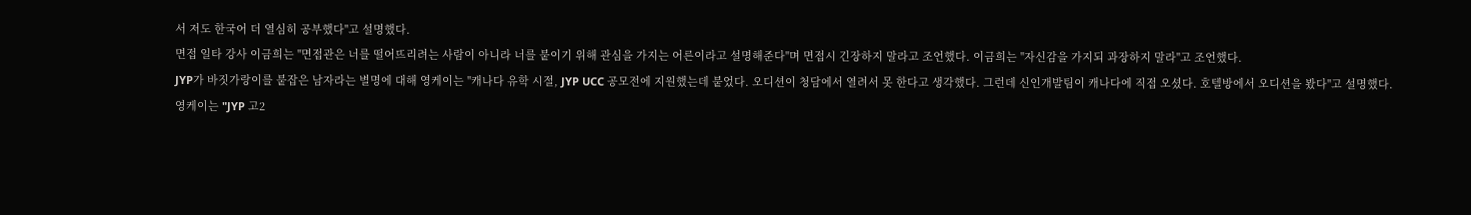서 저도 한국어 더 열심히 공부했다"고 설명했다.
면접 일타 강사 이금희는 "면접관은 너를 떨어뜨리려는 사람이 아니라 너를 붙이기 위해 관심을 가지는 어른이라고 설명해준다"며 면접시 긴장하지 말라고 조언했다. 이금희는 "자신감을 가지되 과장하지 말라"고 조언했다.
JYP가 바짓가랑이를 붙잡은 남자라는 별명에 대해 영케이는 "캐나다 유학 시절, JYP UCC 공모전에 지원했는데 붙었다. 오디션이 청담에서 열려서 못 한다고 생각했다. 그런데 신인개발팀이 캐나다에 직접 오셨다. 호텔방에서 오디션을 봤다"고 설명했다.
영케이는 "JYP 고2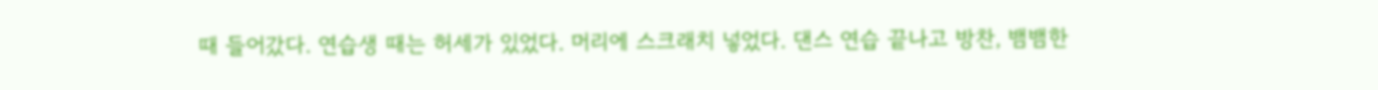때 들어갔다. 연습생 때는 허세가 있었다. 머리에 스크래치 넣었다. 댄스 연습 끝나고 방찬, 뱀뱀한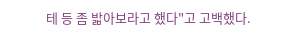테 등 좀 밟아보라고 했다"고 고백했다.